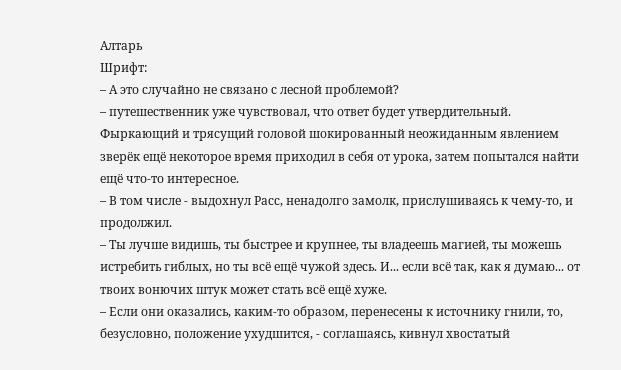Алтарь
Шрифт:
– А это случайно не связано с лесной проблемой?
– путешественник уже чувствовал, что ответ будет утвердительный.
Фыркающий и трясущий головой шокированный неожиданным явлением зверёк ещё некоторое время приходил в себя от урока, затем попытался найти ещё что-то интересное.
– В том числе - выдохнул Расс, ненадолго замолк, прислушиваясь к чему-то, и продолжил.
– Ты лучше видишь, ты быстрее и крупнее, ты владеешь магией, ты можешь истребить гиблых, но ты всё ещё чужой здесь. И... если всё так, как я думаю... от твоих вонючих штук может стать всё ещё хуже.
– Если они оказались, каким-то образом, перенесены к источнику гнили, то, безусловно, положение ухудшится, - соглашаясь, кивнул хвостатый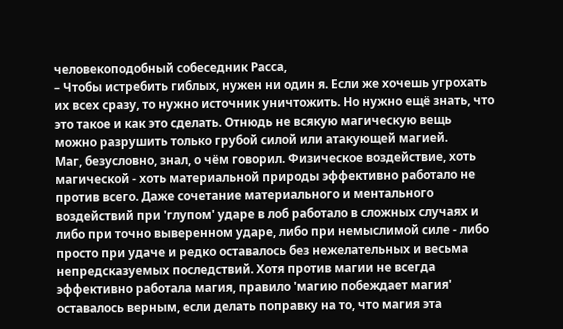человекоподобный собеседник Расса,
– Чтобы истребить гиблых, нужен ни один я. Если же хочешь угрохать их всех сразу, то нужно источник уничтожить. Но нужно ещё знать, что это такое и как это сделать. Отнюдь не всякую магическую вещь можно разрушить только грубой силой или атакующей магией.
Маг, безусловно, знал, о чём говорил. Физическое воздействие, хоть магической - хоть материальной природы эффективно работало не против всего. Даже сочетание материального и ментального воздействий при 'глупом' ударе в лоб работало в сложных случаях и либо при точно выверенном ударе, либо при немыслимой силе - либо просто при удаче и редко оставалось без нежелательных и весьма непредсказуемых последствий. Хотя против магии не всегда эффективно работала магия, правило 'магию побеждает магия' оставалось верным, если делать поправку на то, что магия эта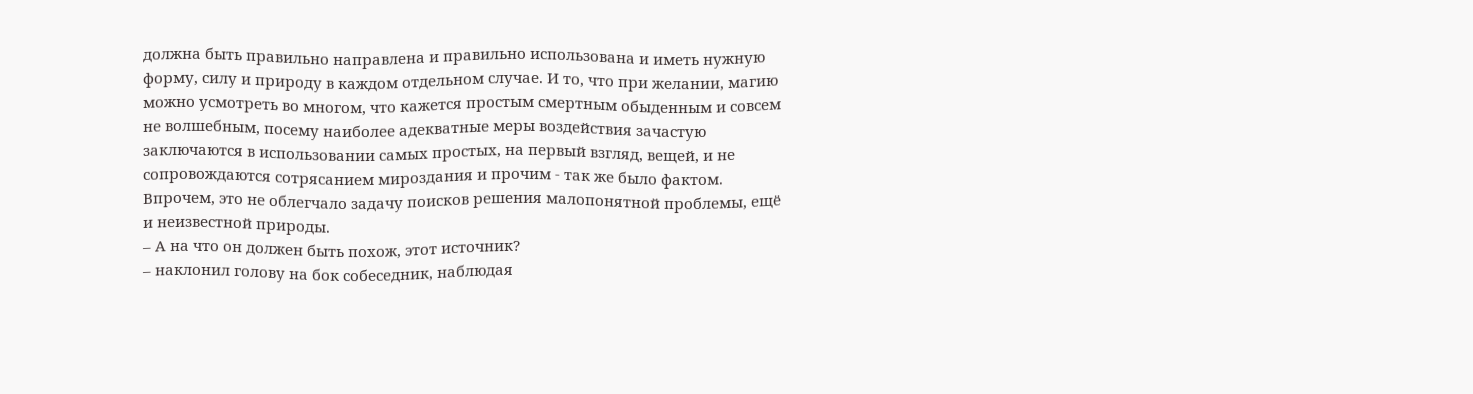должна быть правильно направлена и правильно использована и иметь нужную форму, силу и природу в каждом отдельном случае. И то, что при желании, магию можно усмотреть во многом, что кажется простым смертным обыденным и совсем не волшебным, посему наиболее адекватные меры воздействия зачастую заключаются в использовании самых простых, на первый взгляд, вещей, и не сопровождаются сотрясанием мироздания и прочим - так же было фактом. Впрочем, это не облегчало задачу поисков решения малопонятной проблемы, ещё и неизвестной природы.
– А на что он должен быть похож, этот источник?
– наклонил голову на бок собеседник, наблюдая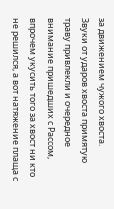за движением чужого хвоста.
Звуки от ударов хвоста примятую траву привлекли и очередное внимание пришедших с Рассом, впрочем укусить того за хвост ни кто не решился, а вот натяжение плаща с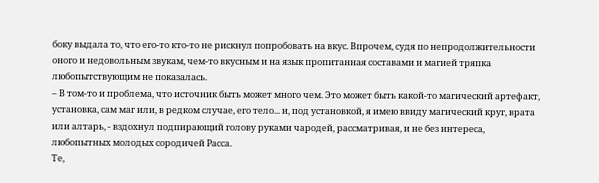боку выдала то, что его-то кто-то не рискнул попробовать на вкус. Впрочем, судя по непродолжительности оного и недовольным звукам, чем-то вкусным и на язык пропитанная составами и магией тряпка любопытствующим не показалась.
– В том-то и проблема, что источник быть может много чем. Это может быть какой-то магический артефакт, установка, сам маг или, в редком случае, его тело... и, под установкой, я имею ввиду магический круг, врата или алтарь, - вздохнул подпирающий голову руками чародей, рассматривая, и не без интереса, любопытных молодых сородичей Расса.
Те,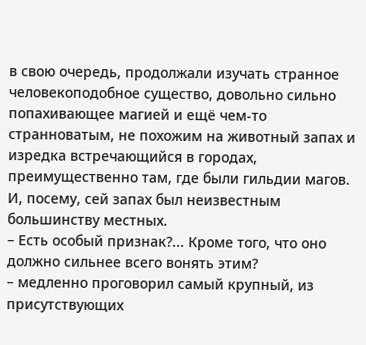в свою очередь, продолжали изучать странное человекоподобное существо, довольно сильно попахивающее магией и ещё чем-то странноватым, не похожим на животный запах и изредка встречающийся в городах, преимущественно там, где были гильдии магов. И, посему, сей запах был неизвестным большинству местных.
– Есть особый признак?... Кроме того, что оно должно сильнее всего вонять этим?
– медленно проговорил самый крупный, из присутствующих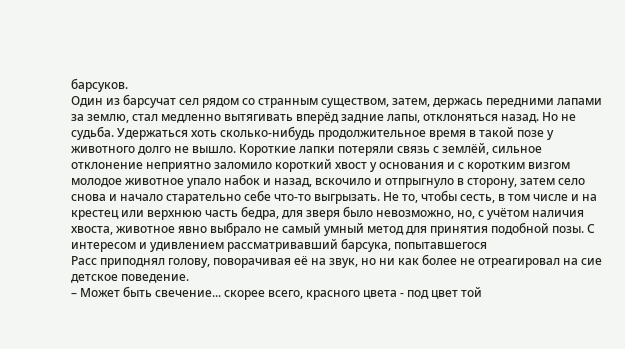барсуков.
Один из барсучат сел рядом со странным существом, затем, держась передними лапами за землю, стал медленно вытягивать вперёд задние лапы, отклоняться назад. Но не судьба. Удержаться хоть сколько-нибудь продолжительное время в такой позе у животного долго не вышло. Короткие лапки потеряли связь с землёй, сильное отклонение неприятно заломило короткий хвост у основания и с коротким визгом молодое животное упало набок и назад, вскочило и отпрыгнуло в сторону, затем село снова и начало старательно себе что-то выгрызать. Не то, чтобы сесть, в том числе и на крестец или верхнюю часть бедра, для зверя было невозможно, но, с учётом наличия хвоста, животное явно выбрало не самый умный метод для принятия подобной позы. С интересом и удивлением рассматривавший барсука, попытавшегося
Расс приподнял голову, поворачивая её на звук, но ни как более не отреагировал на сие детское поведение.
– Может быть свечение... скорее всего, красного цвета - под цвет той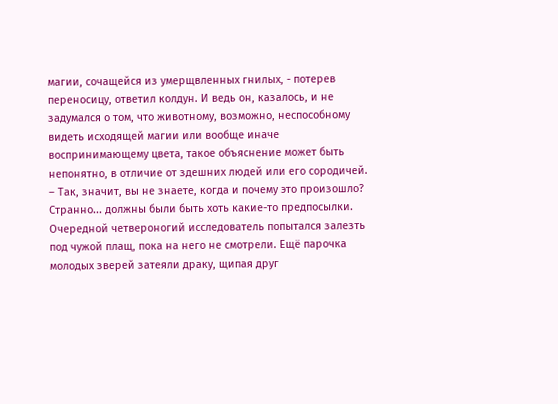магии, сочащейся из умерщвленных гнилых, - потерев переносицу, ответил колдун. И ведь он, казалось, и не задумался о том, что животному, возможно, неспособному видеть исходящей магии или вообще иначе воспринимающему цвета, такое объяснение может быть непонятно, в отличие от здешних людей или его сородичей.
– Так, значит, вы не знаете, когда и почему это произошло? Странно... должны были быть хоть какие-то предпосылки.
Очередной четвероногий исследователь попытался залезть под чужой плащ, пока на него не смотрели. Ещё парочка молодых зверей затеяли драку, щипая друг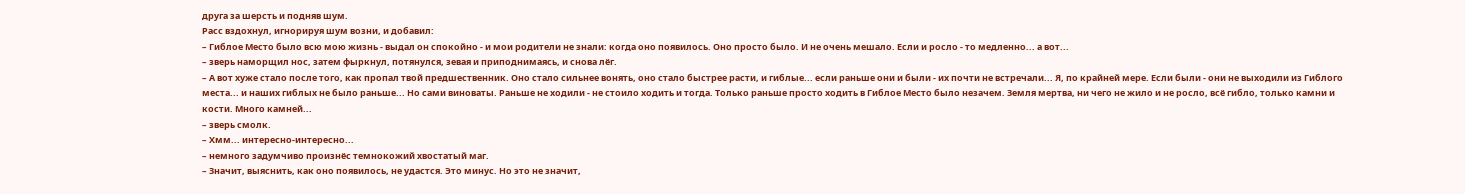друга за шерсть и подняв шум.
Расс вздохнул, игнорируя шум возни, и добавил:
– Гиблое Место было всю мою жизнь - выдал он спокойно - и мои родители не знали: когда оно появилось. Оно просто было. И не очень мешало. Если и росло - то медленно... а вот...
– зверь наморщил нос, затем фыркнул, потянулся, зевая и приподнимаясь, и снова лёг.
– А вот хуже стало после того, как пропал твой предшественник. Оно стало сильнее вонять, оно стало быстрее расти, и гиблые... если раньше они и были - их почти не встречали... Я, по крайней мере. Если были - они не выходили из Гиблого места... и наших гиблых не было раньше... Но сами виноваты. Раньше не ходили - не стоило ходить и тогда. Только раньше просто ходить в Гиблое Место было незачем. Земля мертва, ни чего не жило и не росло, всё гибло, только камни и кости. Много камней...
– зверь смолк.
– Хмм... интересно-интересно...
– немного задумчиво произнёс темнокожий хвостатый маг.
– Значит, выяснить, как оно появилось, не удастся. Это минус. Но это не значит,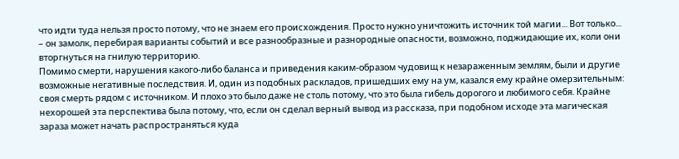что идти туда нельзя просто потому, что не знаем его происхождения. Просто нужно уничтожить источник той магии... Вот только...
– он замолк, перебирая варианты событий и все разнообразные и разнородные опасности, возможно, поджидающие их, коли они вторгнуться на гнилую территорию.
Помимо смерти, нарушения какого-либо баланса и приведения каким-образом чудовищ к незараженным землям, были и другие возможные негативные последствия. И, один из подобных раскладов, пришедших ему на ум, казался ему крайне омерзительным: своя смерть рядом с источником. И плохо это было даже не столь потому, что это была гибель дорогого и любимого себя. Крайне нехорошей эта перспектива была потому, что, если он сделал верный вывод из рассказа, при подобном исходе эта магическая зараза может начать распространяться куда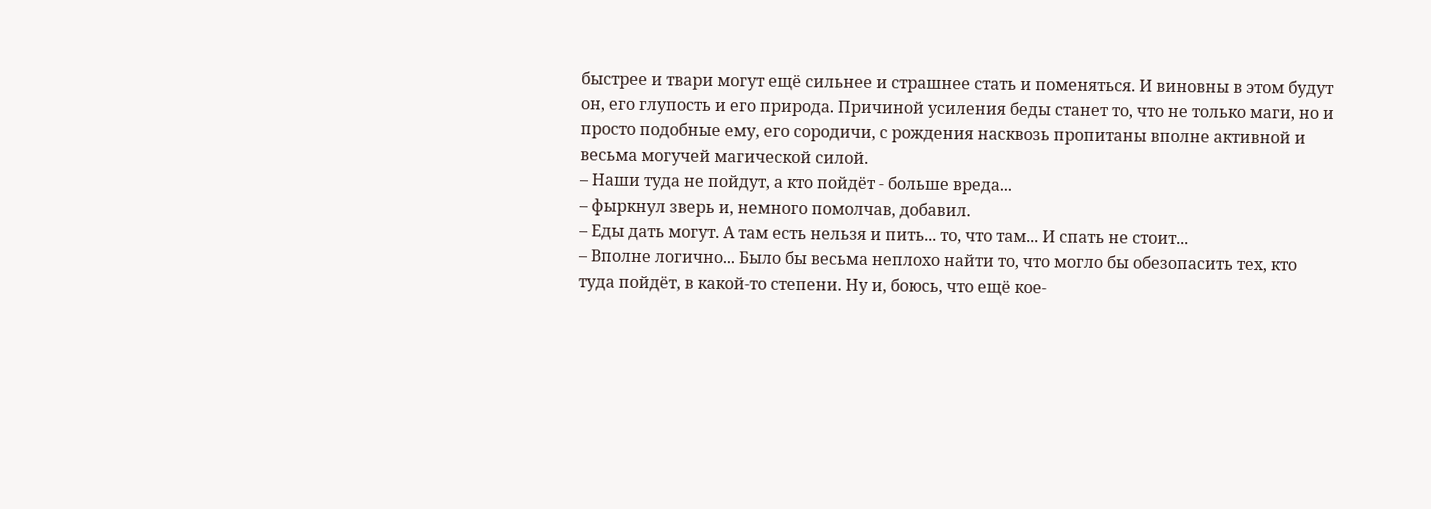быстрее и твари могут ещё сильнее и страшнее стать и поменяться. И виновны в этом будут он, его глупость и его природа. Причиной усиления беды станет то, что не только маги, но и просто подобные ему, его сородичи, с рождения насквозь пропитаны вполне активной и весьма могучей магической силой.
– Наши туда не пойдут, а кто пойдёт - больше вреда...
– фыркнул зверь и, немного помолчав, добавил.
– Еды дать могут. А там есть нельзя и пить... то, что там... И спать не стоит...
– Вполне логично... Было бы весьма неплохо найти то, что могло бы обезопасить тех, кто туда пойдёт, в какой-то степени. Ну и, боюсь, что ещё кое-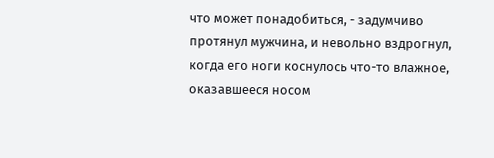что может понадобиться, - задумчиво протянул мужчина, и невольно вздрогнул, когда его ноги коснулось что-то влажное, оказавшееся носом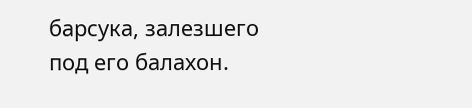барсука, залезшего под его балахон.